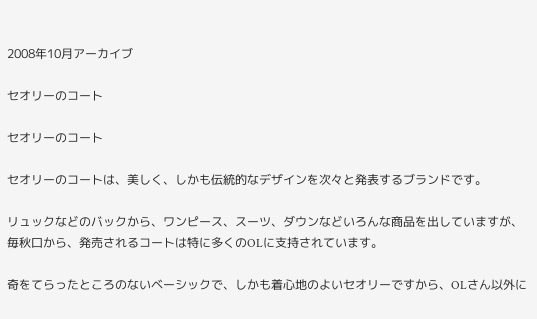2008年10月アーカイブ

セオリーのコート

セオリーのコート

セオリーのコートは、美しく、しかも伝統的なデザインを次々と発表するブランドです。

リュックなどのバックから、ワンピース、スーツ、ダウンなどいろんな商品を出していますが、毎秋口から、発売されるコートは特に多くのOLに支持されています。

奇をてらったところのないベーシックで、しかも着心地のよいセオリーですから、OLさん以外に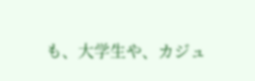も、大学生や、カジュ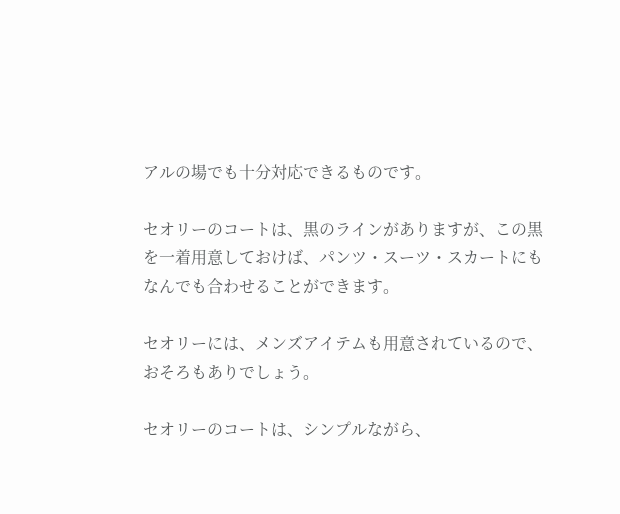アルの場でも十分対応できるものです。

セオリーのコートは、黒のラインがありますが、この黒を一着用意しておけば、パンツ・スーツ・スカートにもなんでも合わせることができます。

セオリーには、メンズアイテムも用意されているので、おそろもありでしょう。

セオリーのコートは、シンプルながら、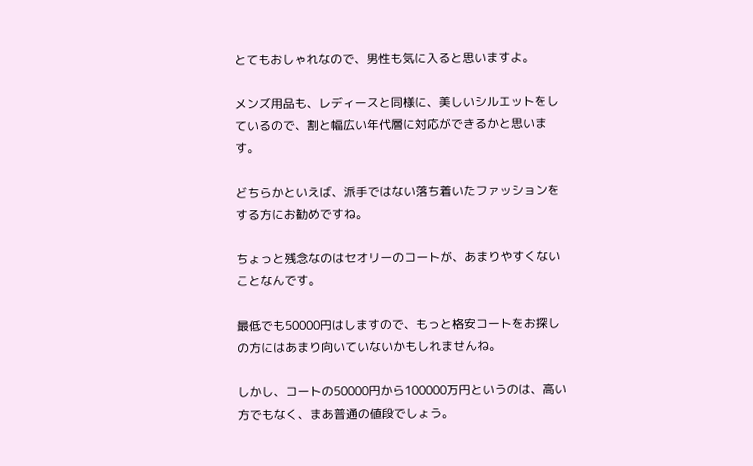とてもおしゃれなので、男性も気に入ると思いますよ。

メンズ用品も、レディースと同様に、美しいシルエットをしているので、割と幅広い年代層に対応ができるかと思います。

どちらかといえば、派手ではない落ち着いたファッションをする方にお勧めですね。

ちょっと残念なのはセオリーのコートが、あまりやすくないことなんです。

最低でも50000円はしますので、もっと格安コートをお探しの方にはあまり向いていないかもしれませんね。

しかし、コートの50000円から100000万円というのは、高い方でもなく、まあ普通の値段でしょう。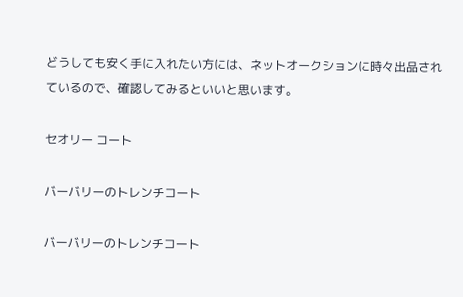どうしても安く手に入れたい方には、ネットオークションに時々出品されているので、確認してみるといいと思います。

セオリー コート

バーバリーのトレンチコート

バーバリーのトレンチコート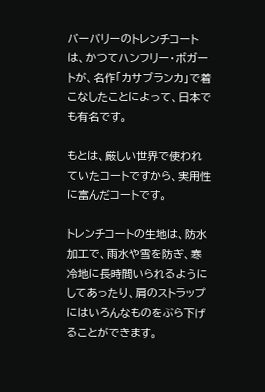バーバリーのトレンチコートは、かつてハンフリー・ボガートが、名作「カサブランカ」で着こなしたことによって、日本でも有名です。

もとは、厳しい世界で使われていたコートですから、実用性に富んだコートです。

トレンチコートの生地は、防水加工で、雨水や雪を防ぎ、寒冷地に長時間いられるようにしてあったり、肩のストラップにはいろんなものをぶら下げることができます。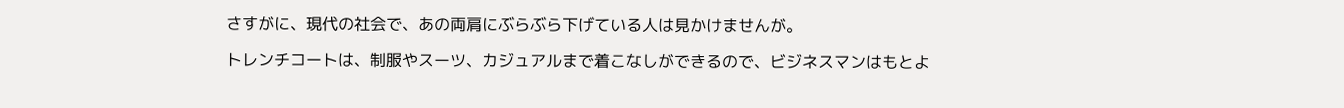さすがに、現代の社会で、あの両肩にぶらぶら下げている人は見かけませんが。

トレンチコートは、制服やスーツ、カジュアルまで着こなしができるので、ビジネスマンはもとよ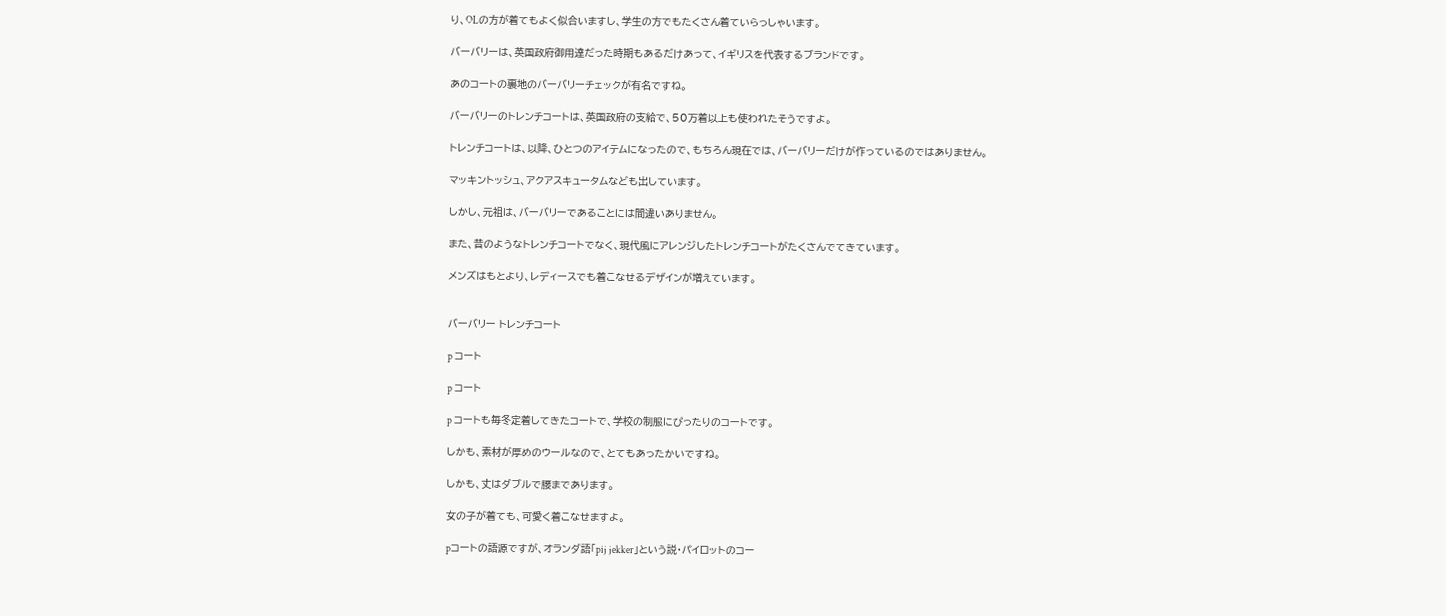り、OLの方が着てもよく似合いますし、学生の方でもたくさん着ていらっしゃいます。

バーバリーは、英国政府御用達だった時期もあるだけあって、イギリスを代表するブランドです。

あのコートの裏地のバーバリーチェックが有名ですね。

バーバリーのトレンチコートは、英国政府の支給で、50万着以上も使われたそうですよ。

トレンチコートは、以降、ひとつのアイテムになったので、もちろん現在では、バーバリーだけが作っているのではありません。

マッキントッシュ、アクアスキュータムなども出しています。

しかし、元祖は、バーバリーであることには間違いありません。

また、昔のようなトレンチコートでなく、現代風にアレンジしたトレンチコートがたくさんでてきています。

メンズはもとより、レディースでも着こなせるデザインが増えています。


バーバリー トレンチコート

p コート

p コート

p コートも毎冬定着してきたコートで、学校の制服にぴったりのコートです。

しかも、素材が厚めのウールなので、とてもあったかいですね。

しかも、丈はダブルで腰まであります。

女の子が着ても、可愛く着こなせますよ。

pコートの語源ですが、オランダ語「pij jekker」という説・パイロットのコー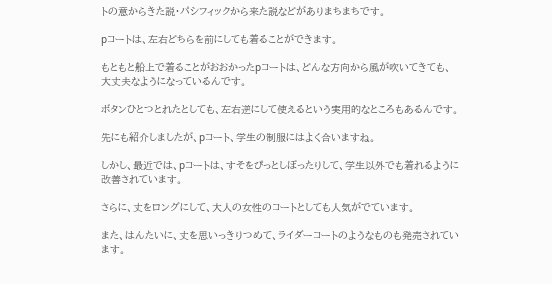トの意からきた説・パシフィックから来た説などがありまちまちです。

pコートは、左右どちらを前にしても着ることができます。

もともと船上で着ることがおおかったpコートは、どんな方向から風が吹いてきても、大丈夫なようになっているんです。

ボタンひとつとれたとしても、左右逆にして使えるという実用的なところもあるんです。

先にも紹介しましたが、pコート、学生の制服にはよく合いますね。

しかし、最近では、pコートは、すそをぴっとしぼったりして、学生以外でも着れるように改善されています。

さらに、丈をロングにして、大人の女性のコートとしても人気がでています。

また、はんたいに、丈を思いっきりつめて、ライダーコートのようなものも発売されています。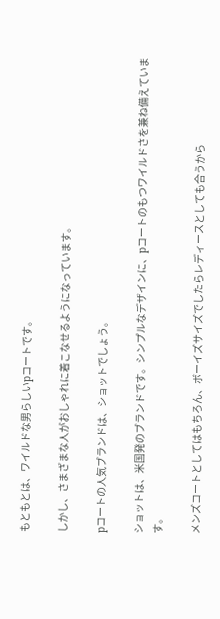もともとは、ワイルドな男らしいpコートです。

しかし、さまざまな人がおしゃれに着こなせるようになっています。

pコートの人気ブランドは、ショットでしょう。

ショットは、米国発のブランドです。シンプルなデザインに、pコートのもつワイルドさを兼ね備えています。

メンズコートとしてはもちろん、ボーイズサイズでしたらレディースとしても合うから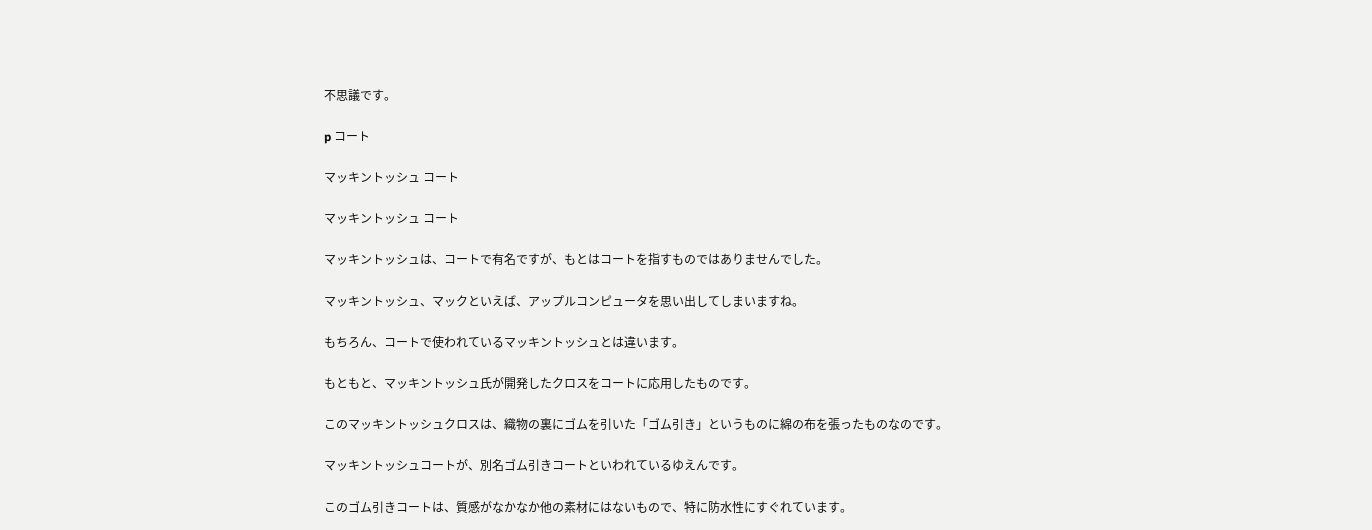不思議です。

p コート

マッキントッシュ コート

マッキントッシュ コート

マッキントッシュは、コートで有名ですが、もとはコートを指すものではありませんでした。

マッキントッシュ、マックといえば、アップルコンピュータを思い出してしまいますね。

もちろん、コートで使われているマッキントッシュとは違います。

もともと、マッキントッシュ氏が開発したクロスをコートに応用したものです。

このマッキントッシュクロスは、織物の裏にゴムを引いた「ゴム引き」というものに綿の布を張ったものなのです。

マッキントッシュコートが、別名ゴム引きコートといわれているゆえんです。

このゴム引きコートは、質感がなかなか他の素材にはないもので、特に防水性にすぐれています。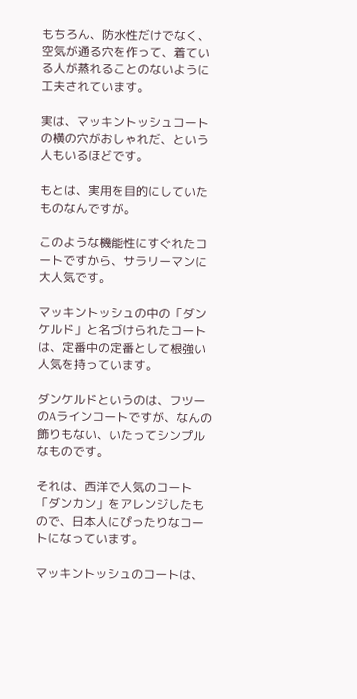もちろん、防水性だけでなく、空気が通る穴を作って、着ている人が蒸れることのないように工夫されています。

実は、マッキントッシュコートの横の穴がおしゃれだ、という人もいるほどです。

もとは、実用を目的にしていたものなんですが。

このような機能性にすぐれたコートですから、サラリーマンに大人気です。

マッキントッシュの中の「ダンケルド」と名づけられたコートは、定番中の定番として根強い人気を持っています。

ダンケルドというのは、フツーのAラインコートですが、なんの飾りもない、いたってシンプルなものです。

それは、西洋で人気のコート「ダンカン」をアレンジしたもので、日本人にぴったりなコートになっています。

マッキントッシュのコートは、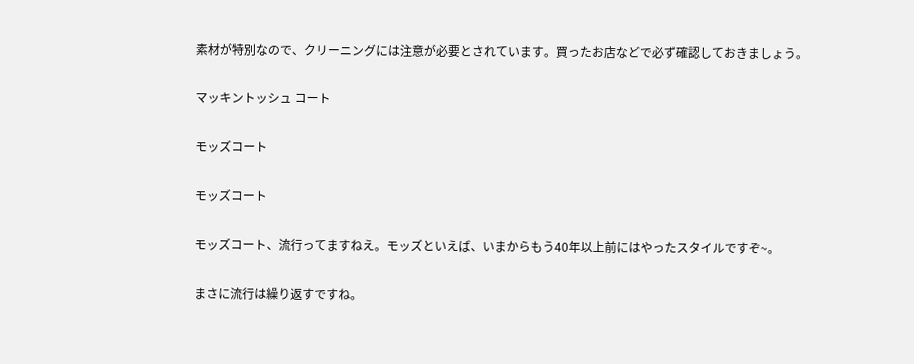素材が特別なので、クリーニングには注意が必要とされています。買ったお店などで必ず確認しておきましょう。

マッキントッシュ コート

モッズコート

モッズコート

モッズコート、流行ってますねえ。モッズといえば、いまからもう40年以上前にはやったスタイルですぞ~。

まさに流行は繰り返すですね。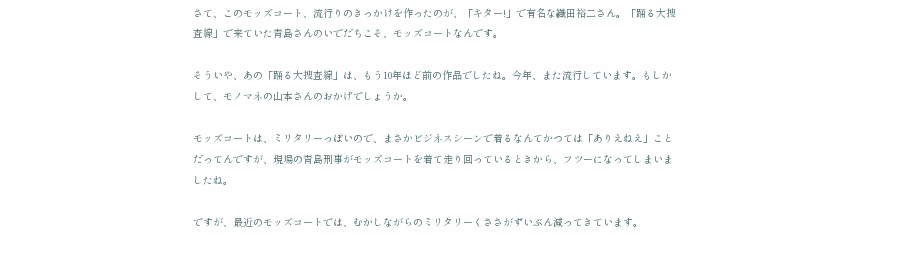さて、このモッズコート、流行りのきっかけを作ったのが、「キター!」で有名な織田裕二さん。「踊る大捜査線」で来ていた青島さんのいでだちこそ、モッズコートなんです。

そういや、あの「踊る大捜査線」は、もう10年ほど前の作品でしたね。今年、また流行しています。もしかして、モノマネの山本さんのおかげでしょうか。

モッズコートは、ミリタリーっぽいので、まさかビジネスシーンで着るなんてかつては「ありえねえ」ことだってんですが、現場の青島刑事がモッズコートを着て走り回っているときから、フツーになってしまいましたね。

ですが、最近のモッズコートでは、むかしながらのミリタリーくささがずいぶん減ってきています。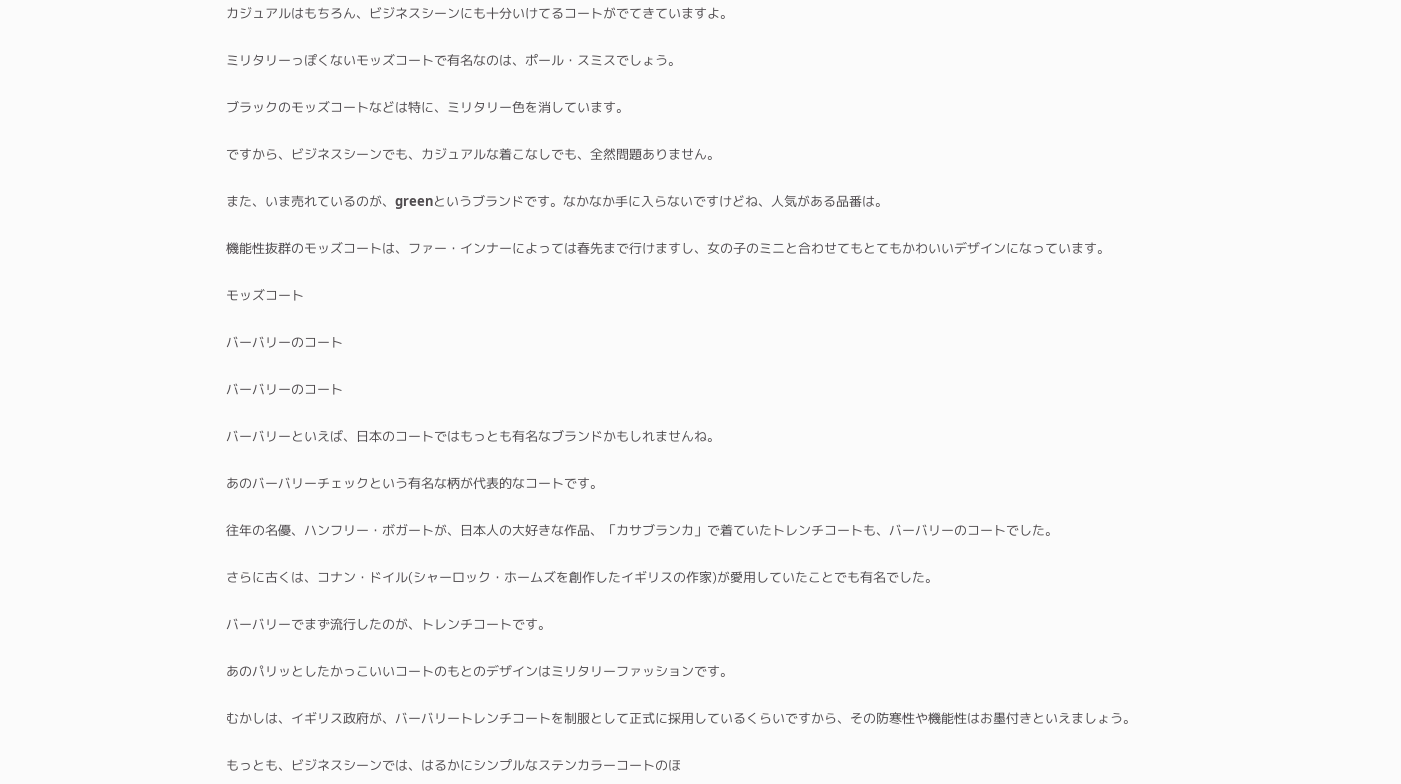カジュアルはもちろん、ビジネスシーンにも十分いけてるコートがでてきていますよ。

ミリタリーっぽくないモッズコートで有名なのは、ポール・スミスでしょう。

ブラックのモッズコートなどは特に、ミリタリー色を消しています。

ですから、ビジネスシーンでも、カジュアルな着こなしでも、全然問題ありません。

また、いま売れているのが、greenというブランドです。なかなか手に入らないですけどね、人気がある品番は。

機能性抜群のモッズコートは、ファー・インナーによっては春先まで行けますし、女の子のミニと合わせてもとてもかわいいデザインになっています。

モッズコート

バーバリーのコート

バーバリーのコート

バーバリーといえば、日本のコートではもっとも有名なブランドかもしれませんね。

あのバーバリーチェックという有名な柄が代表的なコートです。

往年の名優、ハンフリー・ボガートが、日本人の大好きな作品、「カサブランカ」で着ていたトレンチコートも、バーバリーのコートでした。

さらに古くは、コナン・ドイル(シャーロック・ホームズを創作したイギリスの作家)が愛用していたことでも有名でした。

バーバリーでまず流行したのが、トレンチコートです。

あのパリッとしたかっこいいコートのもとのデザインはミリタリーファッションです。

むかしは、イギリス政府が、バーバリートレンチコートを制服として正式に採用しているくらいですから、その防寒性や機能性はお墨付きといえましょう。

もっとも、ビジネスシーンでは、はるかにシンプルなステンカラーコートのほ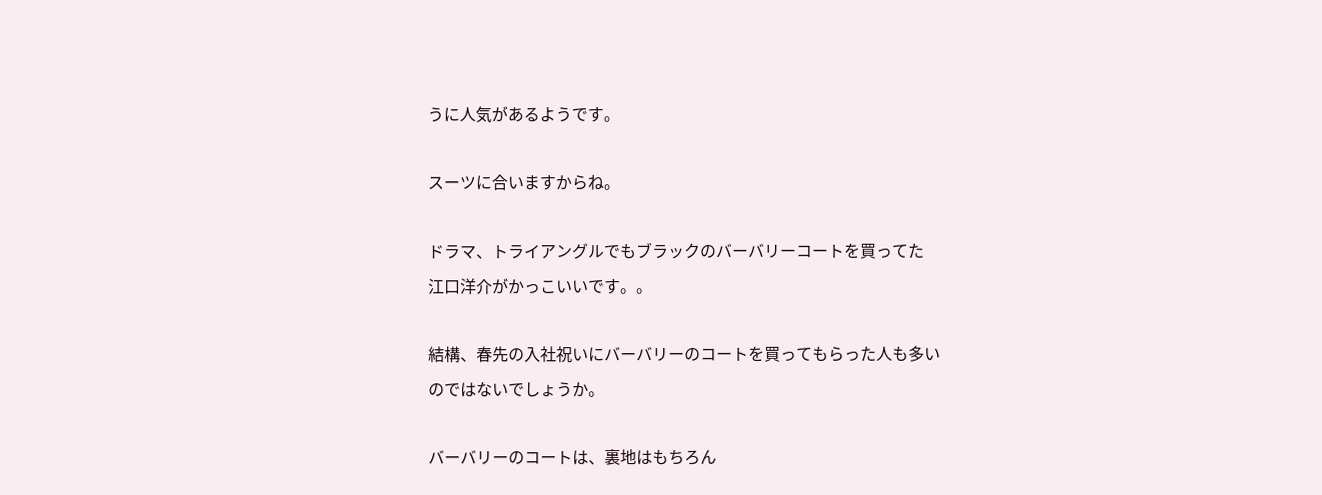うに人気があるようです。

スーツに合いますからね。

ドラマ、トライアングルでもブラックのバーバリーコートを買ってた
江口洋介がかっこいいです。。

結構、春先の入社祝いにバーバリーのコートを買ってもらった人も多い
のではないでしょうか。

バーバリーのコートは、裏地はもちろん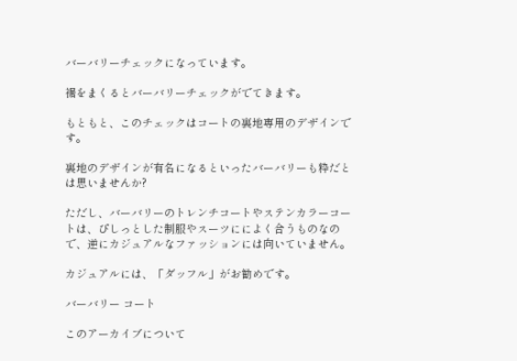バーバリーチェックになっています。

裾をまくるとバーバリーチェックがでてきます。

もともと、このチェックはコートの裏地専用のデザインです。

裏地のデザインが有名になるといったバーバリーも粋だとは思いませんか?

ただし、バーバリーのトレンチコートやステンカラーコートは、ぴしっとした制服やスーツにによく合うものなので、逆にカジュアルなファッションには向いていません。

カジュアルには、「ダッフル」がお勧めです。

バーバリー コート

このアーカイブについて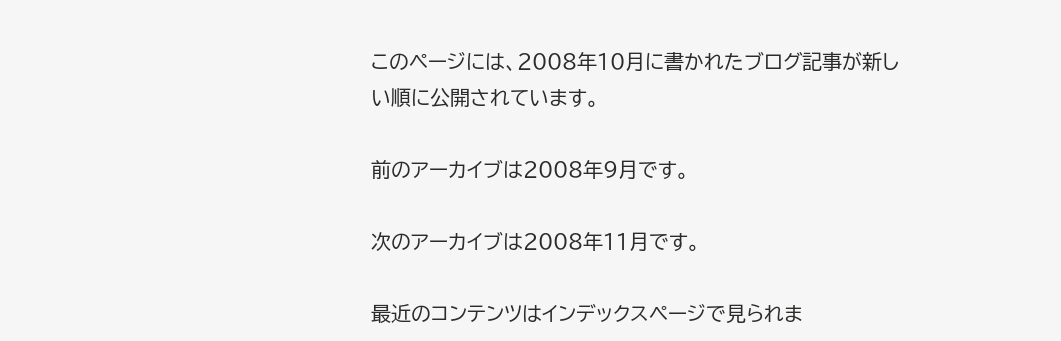このページには、2008年10月に書かれたブログ記事が新しい順に公開されています。

前のアーカイブは2008年9月です。

次のアーカイブは2008年11月です。

最近のコンテンツはインデックスページで見られま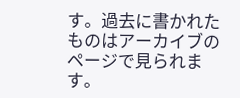す。過去に書かれたものはアーカイブのページで見られます。